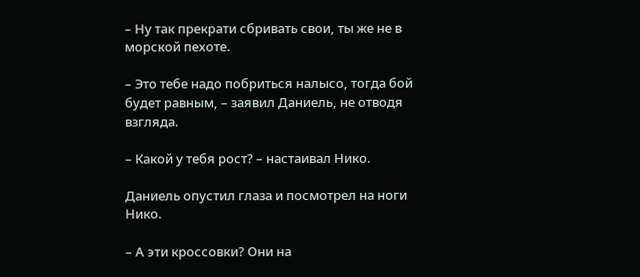– Ну так прекрати сбривать свои, ты же не в морской пехоте.

– Это тебе надо побриться налысо, тогда бой будет равным, – заявил Даниель, не отводя взгляда.

– Какой у тебя рост? – настаивал Нико.

Даниель опустил глаза и посмотрел на ноги Нико.

– А эти кроссовки? Они на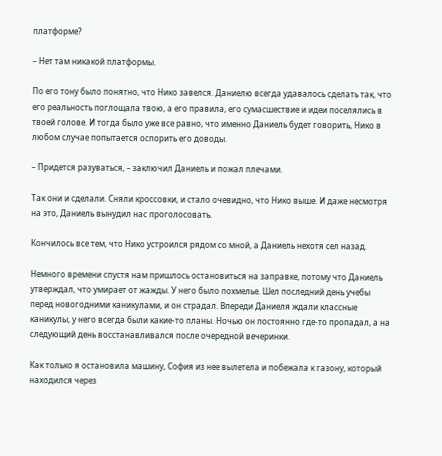платформе?

– Нет там никакой платформы.

По его тону было понятно, что Нико завелся. Даниелю всегда удавалось сделать так, что его реальность поглощала твою, а его правила, его сумасшествие и идеи поселялись в твоей голове. И тогда было уже все равно, что именно Даниель будет говорить, Нико в любом случае попытается оспорить его доводы.

– Придется разуваться, – заключил Даниель и пожал плечами.

Так они и сделали. Сняли кроссовки, и стало очевидно, что Нико выше. И даже несмотря на это, Даниель вынудил нас проголосовать.

Кончилось все тем, что Нико устроился рядом со мной, а Даниель нехотя сел назад.

Немного времени спустя нам пришлось остановиться на заправке, потому что Даниель утверждал, что умирает от жажды. У него было похмелье. Шел последний день учебы перед новогодними каникулами, и он страдал. Впереди Даниеля ждали классные каникулы, у него всегда были какие-то планы. Ночью он постоянно где-то пропадал, а на следующий день восстанавливался после очередной вечеринки.

Как только я остановила машину, София из нее вылетела и побежала к газону, который находился через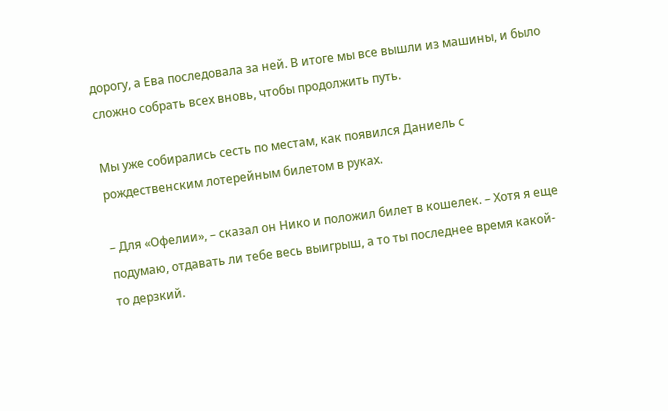дорогу, а Ева последовала за ней. В итоге мы все вышли из машины, и было сложно собрать всех вновь, чтобы продолжить путь.

Мы уже собирались сесть по местам, как появился Даниель с рождественским лотерейным билетом в руках.

– Для «Офелии», – сказал он Нико и положил билет в кошелек. – Хотя я еще подумаю, отдавать ли тебе весь выигрыш, а то ты последнее время какой-то дерзкий.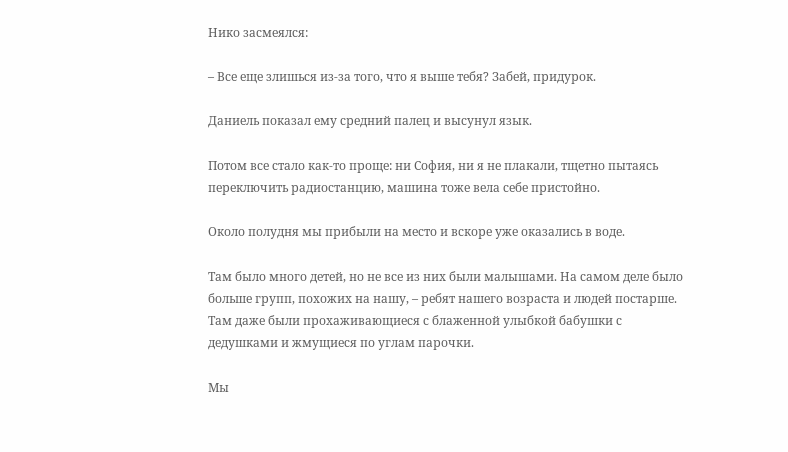Нико засмеялся:

– Все еще злишься из-за того, что я выше тебя? Забей, придурок.

Даниель показал ему средний палец и высунул язык.

Потом все стало как-то проще: ни София, ни я не плакали, тщетно пытаясь переключить радиостанцию, машина тоже вела себе пристойно.

Около полудня мы прибыли на место и вскоре уже оказались в воде.

Там было много детей, но не все из них были малышами. На самом деле было больше групп, похожих на нашу, – ребят нашего возраста и людей постарше. Там даже были прохаживающиеся с блаженной улыбкой бабушки с дедушками и жмущиеся по углам парочки.

Мы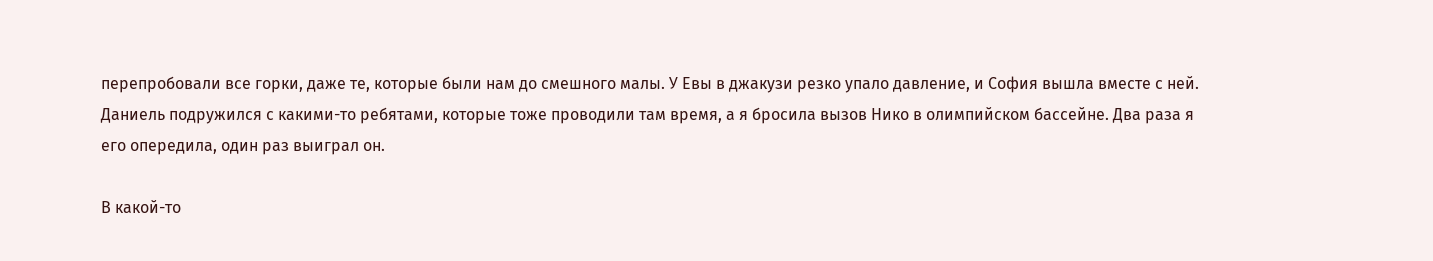перепробовали все горки, даже те, которые были нам до смешного малы. У Евы в джакузи резко упало давление, и София вышла вместе с ней. Даниель подружился с какими-то ребятами, которые тоже проводили там время, а я бросила вызов Нико в олимпийском бассейне. Два раза я его опередила, один раз выиграл он.

В какой-то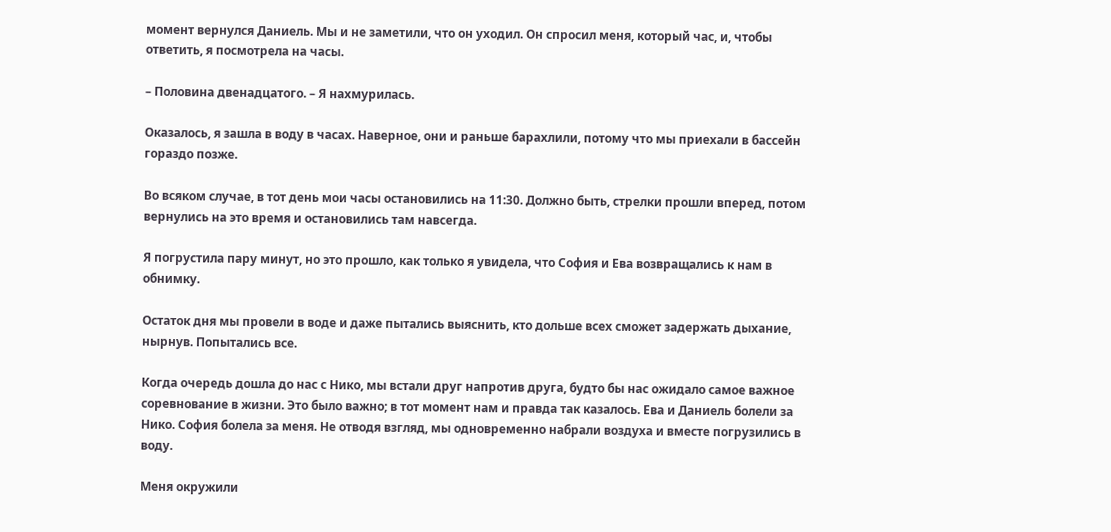момент вернулся Даниель. Мы и не заметили, что он уходил. Он спросил меня, который час, и, чтобы ответить, я посмотрела на часы.

– Половина двенадцатого. – Я нахмурилась.

Оказалось, я зашла в воду в часах. Наверное, они и раньше барахлили, потому что мы приехали в бассейн гораздо позже.

Во всяком случае, в тот день мои часы остановились на 11:30. Должно быть, стрелки прошли вперед, потом вернулись на это время и остановились там навсегда.

Я погрустила пару минут, но это прошло, как только я увидела, что София и Ева возвращались к нам в обнимку.

Остаток дня мы провели в воде и даже пытались выяснить, кто дольше всех сможет задержать дыхание, нырнув. Попытались все.

Когда очередь дошла до нас с Нико, мы встали друг напротив друга, будто бы нас ожидало самое важное соревнование в жизни. Это было важно; в тот момент нам и правда так казалось. Ева и Даниель болели за Нико. София болела за меня. Не отводя взгляд, мы одновременно набрали воздуха и вместе погрузились в воду.

Меня окружили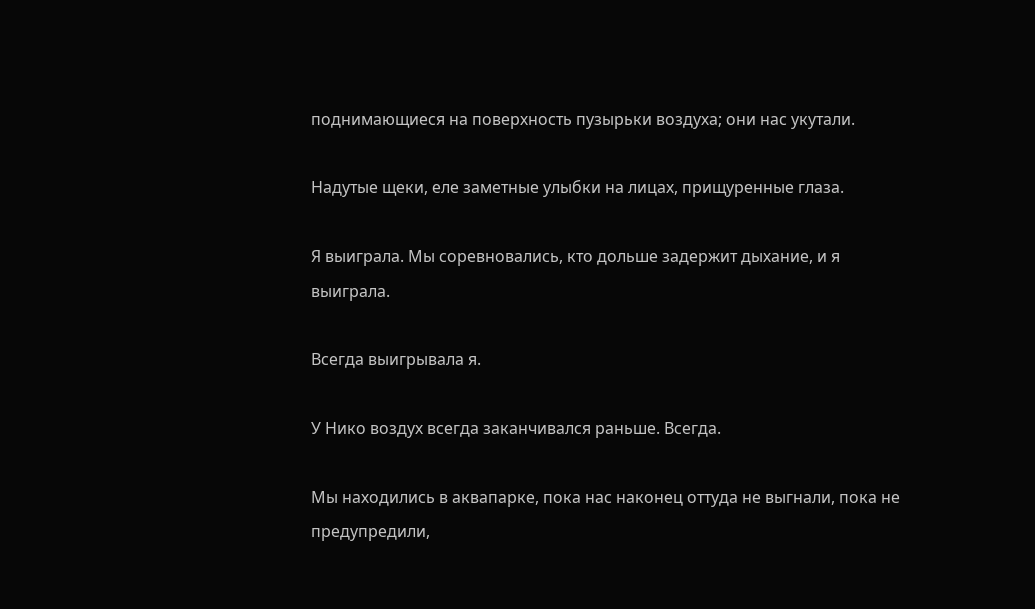поднимающиеся на поверхность пузырьки воздуха; они нас укутали.

Надутые щеки, еле заметные улыбки на лицах, прищуренные глаза.

Я выиграла. Мы соревновались, кто дольше задержит дыхание, и я выиграла.

Всегда выигрывала я.

У Нико воздух всегда заканчивался раньше. Всегда.

Мы находились в аквапарке, пока нас наконец оттуда не выгнали, пока не предупредили,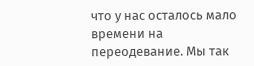что у нас осталось мало времени на переодевание. Мы так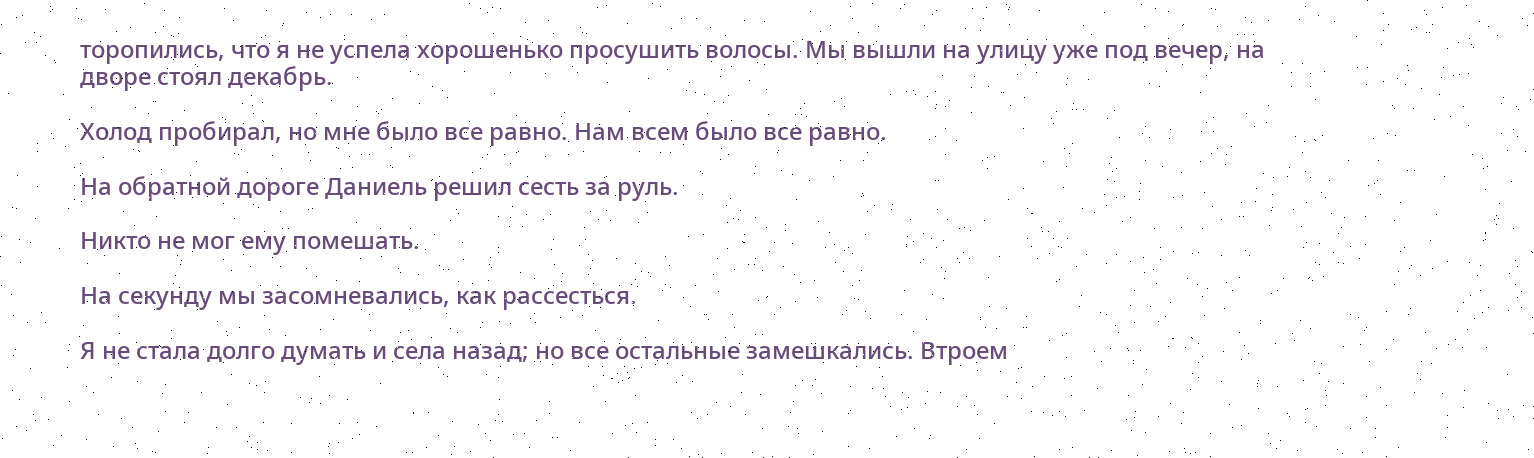торопились, что я не успела хорошенько просушить волосы. Мы вышли на улицу уже под вечер, на дворе стоял декабрь.

Холод пробирал, но мне было все равно. Нам всем было все равно.

На обратной дороге Даниель решил сесть за руль.

Никто не мог ему помешать.

На секунду мы засомневались, как рассесться.

Я не стала долго думать и села назад; но все остальные замешкались. Втроем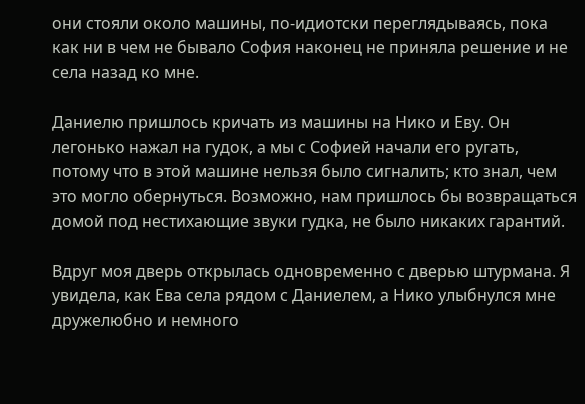они стояли около машины, по-идиотски переглядываясь, пока как ни в чем не бывало София наконец не приняла решение и не села назад ко мне.

Даниелю пришлось кричать из машины на Нико и Еву. Он легонько нажал на гудок, а мы с Софией начали его ругать, потому что в этой машине нельзя было сигналить; кто знал, чем это могло обернуться. Возможно, нам пришлось бы возвращаться домой под нестихающие звуки гудка, не было никаких гарантий.

Вдруг моя дверь открылась одновременно с дверью штурмана. Я увидела, как Ева села рядом с Даниелем, а Нико улыбнулся мне дружелюбно и немного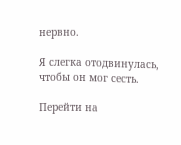нервно.

Я слегка отодвинулась, чтобы он мог сесть.

Перейти на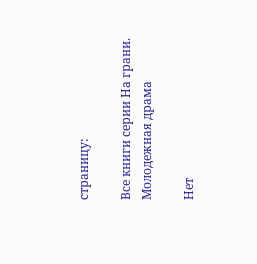страницу:

Все книги серии На грани. Молодежная драма

Нет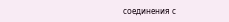соединения с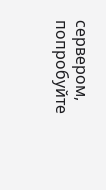сервером, попробуйте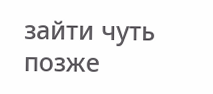зайти чуть позже